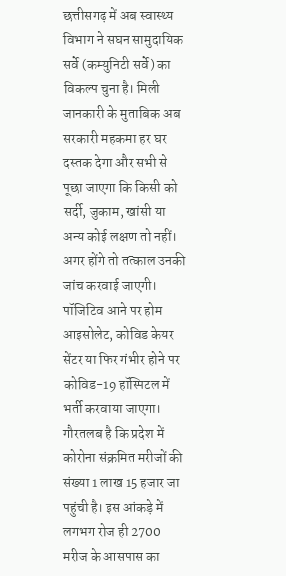छत्तीसगढ़ में अब स्वास्थ्य विभाग ने सघन सामुदायिक सर्वे (कम्युनिटी सर्वे) का विकल्प चुना है। मिली जानकारी के मुताबिक अब सरकारी महकमा हर घर दस्तक देगा और सभी से पूछा जाएगा कि किसी को सर्दी, जुकाम, खांसी या अन्य कोई लक्षण तो नहीं। अगर होंगे तो तत्काल उनकी जांच करवाई जाएगी। पॉजिटिव आने पर होम आइसोलेट, कोविड केयर सेंटर या फिर गंभीर होने पर कोविड-19 हॉस्पिटल में भर्ती करवाया जाएगा।
गौरतलब है कि प्रदेश में कोरोना संक्रमित मरीजों की संख्या 1 लाख 15 हजार जा पहुंची है। इस आंकड़े में लगभग रोज ही 2700 मरीज के आसपास का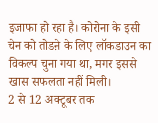इजाफा हो रहा है। कोरोना के इसी चेन को तोडऩे के लिए लॉकडाउन का विकल्प चुना गया था, मगर इससे खास सफलता नहीं मिली।
2 से 12 अक्टूबर तक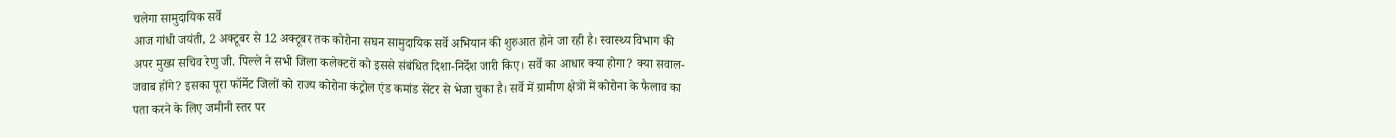चलेगा सामुदायिक सर्वे
आज गांधी जयंती, 2 अक्टूबर से 12 अक्टूबर तक कोरोना सघन सामुदायिक सर्वे अभियान की शुरुआत होने जा रही है। स्वास्थ्य विभाग की अपर मुख्य सचिव रेणु जी. पिल्ले ने सभी जिला कलेक्टरों को इससे संबंधित दिशा-निर्देश जारी किए। सर्वे का आधार क्या होगा? क्या सवाल-जवाब होंगे? इसका पूरा फॉर्मेट जिलों को राज्य कोरोना कंट्रोल एंड कमांड सेंटर से भेजा चुका है। सर्वे में ग्रामीण क्षेत्रों में कोरोना के फैलाव का पता करने के लिए जमीनी स्तर पर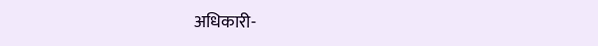अधिकारी-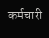कर्मचारी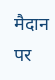मैदान पर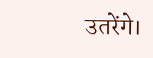उतरेंगे।